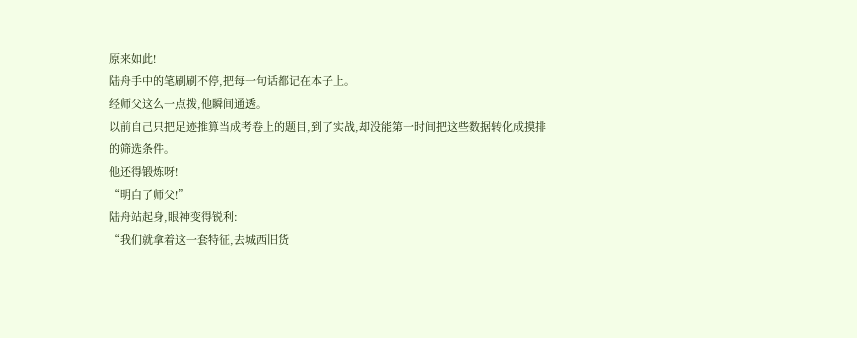原来如此!
陆舟手中的笔刷刷不停,把每一句话都记在本子上。
经师父这么一点拨,他瞬间通透。
以前自己只把足迹推算当成考卷上的题目,到了实战,却没能第一时间把这些数据转化成摸排的筛选条件。
他还得锻炼呀!
“明白了师父!”
陆舟站起身,眼神变得锐利:
“我们就拿着这一套特征,去城西旧货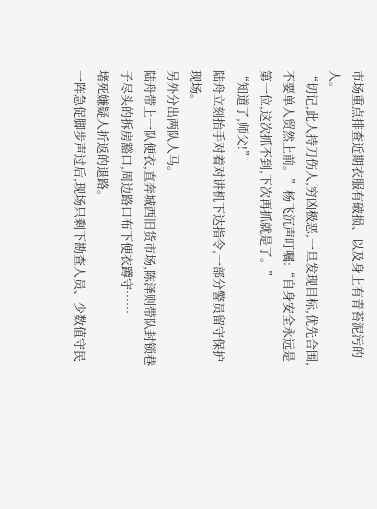市场重点排查近期衣服有破损、以及身上有青苔泥污的人。
“切记,此人持刀伤人,穷凶极恶,一旦发现目标,优先合围,不要单人贸然上前。”杨飞沉声叮嘱:“自身安全永远是第一位,这次抓不到,下次再抓就是了。”
“知道了,师父!”
陆舟立刻抬手对着对讲机下达指令,一部分警员留守保护现场。
另外分出两队人马。
陆舟带上一队便衣,直奔城西旧货市场,陈泽则带队封锁巷子尽头的拆房豁口,周边路口布下便衣蹲守……
堵死嫌疑人折返的退路。
一阵急促脚步声过后,现场只剩下勘查人员、少数值守民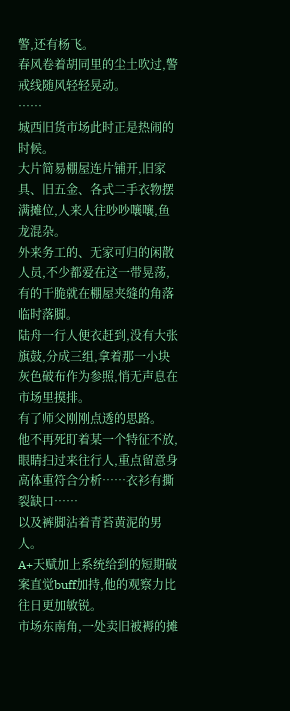警,还有杨飞。
春风卷着胡同里的尘土吹过,警戒线随风轻轻晃动。
……
城西旧货市场此时正是热闹的时候。
大片简易棚屋连片铺开,旧家具、旧五金、各式二手衣物摆满摊位,人来人往吵吵嚷嚷,鱼龙混杂。
外来务工的、无家可归的闲散人员,不少都爱在这一带晃荡,有的干脆就在棚屋夹缝的角落临时落脚。
陆舟一行人便衣赶到,没有大张旗鼓,分成三组,拿着那一小块灰色破布作为参照,悄无声息在市场里摸排。
有了师父刚刚点透的思路。
他不再死盯着某一个特征不放,眼睛扫过来往行人,重点留意身高体重符合分析……衣衫有撕裂缺口……
以及裤脚沾着青苔黄泥的男人。
A+天赋加上系统给到的短期破案直觉buff加持,他的观察力比往日更加敏锐。
市场东南角,一处卖旧被褥的摊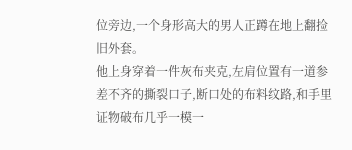位旁边,一个身形高大的男人正蹲在地上翻捡旧外套。
他上身穿着一件灰布夹克,左肩位置有一道参差不齐的撕裂口子,断口处的布料纹路,和手里证物破布几乎一模一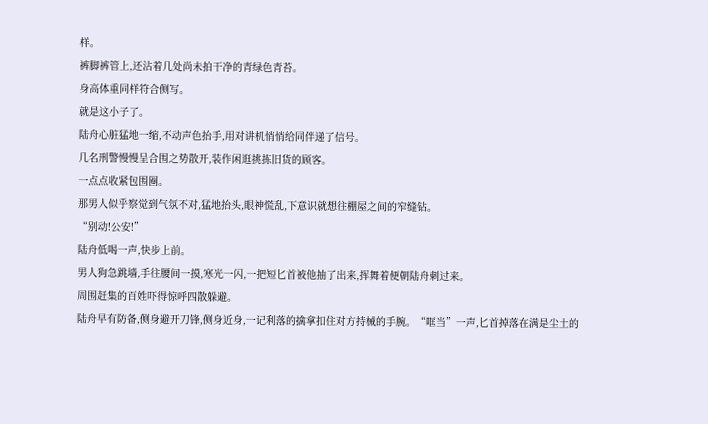样。
裤脚裤管上,还沾着几处尚未拍干净的青绿色青苔。
身高体重同样符合侧写。
就是这小子了。
陆舟心脏猛地一缩,不动声色抬手,用对讲机悄悄给同伴递了信号。
几名刑警慢慢呈合围之势散开,装作闲逛挑拣旧货的顾客。
一点点收紧包围圈。
那男人似乎察觉到气氛不对,猛地抬头,眼神慌乱,下意识就想往棚屋之间的窄缝钻。
“别动!公安!”
陆舟低喝一声,快步上前。
男人狗急跳墙,手往腰间一摸,寒光一闪,一把短匕首被他抽了出来,挥舞着便朝陆舟刺过来。
周围赶集的百姓吓得惊呼四散躲避。
陆舟早有防备,侧身避开刀锋,侧身近身,一记利落的擒拿扣住对方持械的手腕。“哐当”一声,匕首掉落在满是尘土的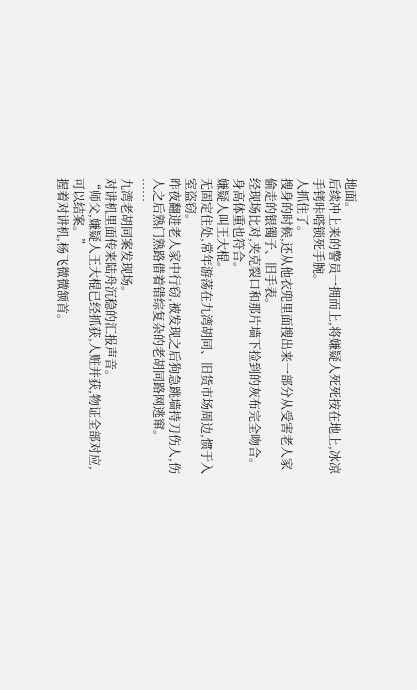地面。
后续冲上来的警员一拥而上,将嫌疑人死死按在地上,冰凉手铐咔嗒锁死手腕。
人抓住了。
搜身的时候,还从他衣兜里面搜出来一部分从受害老人家偷走的银镯子、旧手表。
经现场比对,夹克裂口和那片墙下捡到的灰布完全吻合。
身高体重也符合。
嫌疑人叫王大棍。
无固定住处,常年游荡在九湾胡同、旧货市场周边,惯于入室盗窃。
昨夜翻进老人家中行窃,被发现之后狗急跳墙持刀伤人,伤人之后熟门熟路借着错综复杂的老胡同路网逃窜。
……
九湾老胡同案发现场。
对讲机里面传来陆舟沉稳的汇报声音。
“师父,嫌疑人王大棍已经抓获,人赃并获,物证全部对应,可以结案。”
握着对讲机,杨飞微微颔首。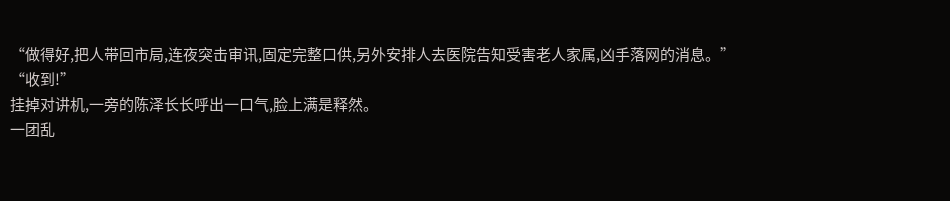“做得好,把人带回市局,连夜突击审讯,固定完整口供,另外安排人去医院告知受害老人家属,凶手落网的消息。”
“收到!”
挂掉对讲机,一旁的陈泽长长呼出一口气,脸上满是释然。
一团乱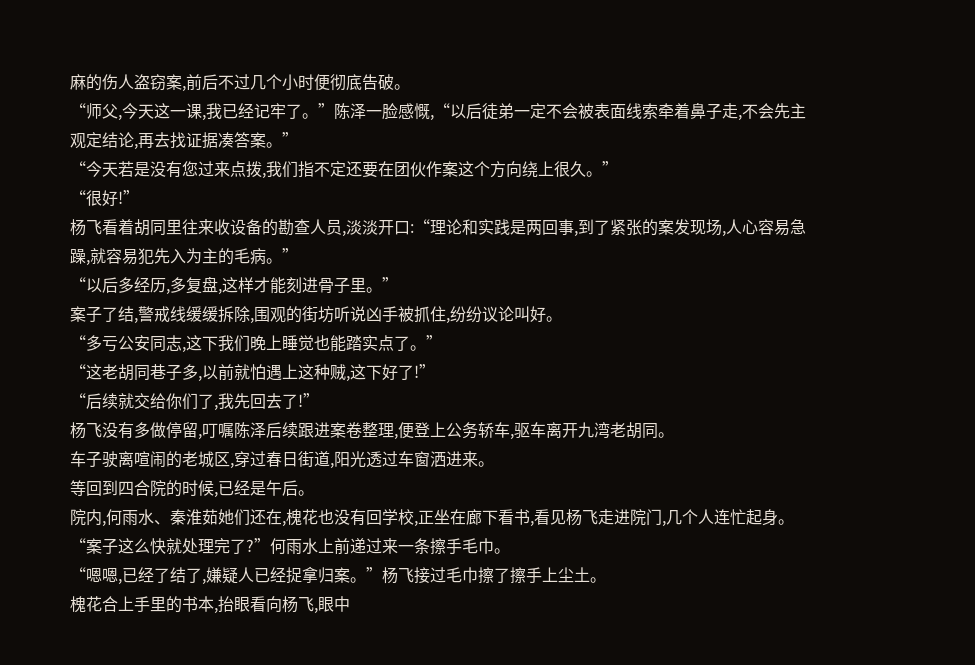麻的伤人盗窃案,前后不过几个小时便彻底告破。
“师父,今天这一课,我已经记牢了。”陈泽一脸感慨,“以后徒弟一定不会被表面线索牵着鼻子走,不会先主观定结论,再去找证据凑答案。”
“今天若是没有您过来点拨,我们指不定还要在团伙作案这个方向绕上很久。”
“很好!”
杨飞看着胡同里往来收设备的勘查人员,淡淡开口:“理论和实践是两回事,到了紧张的案发现场,人心容易急躁,就容易犯先入为主的毛病。”
“以后多经历,多复盘,这样才能刻进骨子里。”
案子了结,警戒线缓缓拆除,围观的街坊听说凶手被抓住,纷纷议论叫好。
“多亏公安同志,这下我们晚上睡觉也能踏实点了。”
“这老胡同巷子多,以前就怕遇上这种贼,这下好了!”
“后续就交给你们了,我先回去了!”
杨飞没有多做停留,叮嘱陈泽后续跟进案卷整理,便登上公务轿车,驱车离开九湾老胡同。
车子驶离喧闹的老城区,穿过春日街道,阳光透过车窗洒进来。
等回到四合院的时候,已经是午后。
院内,何雨水、秦淮茹她们还在,槐花也没有回学校,正坐在廊下看书,看见杨飞走进院门,几个人连忙起身。
“案子这么快就处理完了?”何雨水上前递过来一条擦手毛巾。
“嗯嗯,已经了结了,嫌疑人已经捉拿归案。”杨飞接过毛巾擦了擦手上尘土。
槐花合上手里的书本,抬眼看向杨飞,眼中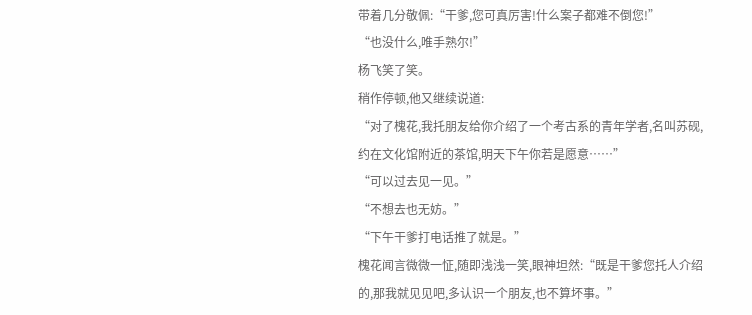带着几分敬佩:“干爹,您可真厉害!什么案子都难不倒您!”
“也没什么,唯手熟尔!”
杨飞笑了笑。
稍作停顿,他又继续说道:
“对了槐花,我托朋友给你介绍了一个考古系的青年学者,名叫苏砚,约在文化馆附近的茶馆,明天下午你若是愿意……”
“可以过去见一见。”
“不想去也无妨。”
“下午干爹打电话推了就是。”
槐花闻言微微一怔,随即浅浅一笑,眼神坦然:“既是干爹您托人介绍的,那我就见见吧,多认识一个朋友,也不算坏事。”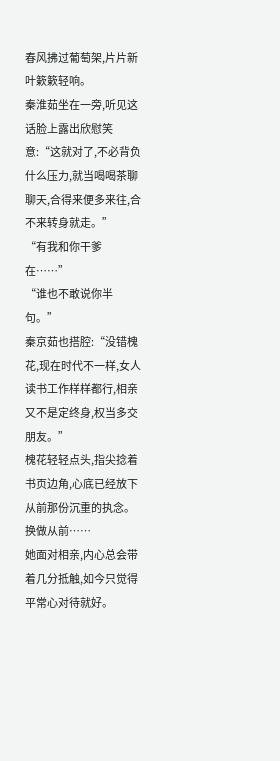春风拂过葡萄架,片片新叶簌簌轻响。
秦淮茹坐在一旁,听见这话脸上露出欣慰笑意:“这就对了,不必背负什么压力,就当喝喝茶聊聊天,合得来便多来往,合不来转身就走。”
“有我和你干爹在……”
“谁也不敢说你半句。”
秦京茹也搭腔:“没错槐花,现在时代不一样,女人读书工作样样都行,相亲又不是定终身,权当多交朋友。”
槐花轻轻点头,指尖捻着书页边角,心底已经放下从前那份沉重的执念。
换做从前……
她面对相亲,内心总会带着几分抵触,如今只觉得平常心对待就好。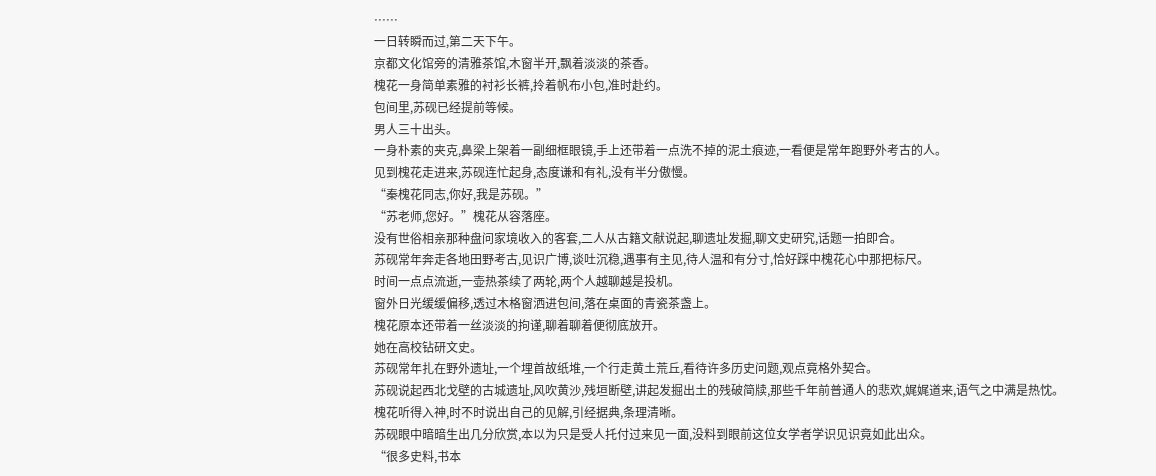……
一日转瞬而过,第二天下午。
京都文化馆旁的清雅茶馆,木窗半开,飘着淡淡的茶香。
槐花一身简单素雅的衬衫长裤,拎着帆布小包,准时赴约。
包间里,苏砚已经提前等候。
男人三十出头。
一身朴素的夹克,鼻梁上架着一副细框眼镜,手上还带着一点洗不掉的泥土痕迹,一看便是常年跑野外考古的人。
见到槐花走进来,苏砚连忙起身,态度谦和有礼,没有半分傲慢。
“秦槐花同志,你好,我是苏砚。”
“苏老师,您好。”槐花从容落座。
没有世俗相亲那种盘问家境收入的客套,二人从古籍文献说起,聊遗址发掘,聊文史研究,话题一拍即合。
苏砚常年奔走各地田野考古,见识广博,谈吐沉稳,遇事有主见,待人温和有分寸,恰好踩中槐花心中那把标尺。
时间一点点流逝,一壶热茶续了两轮,两个人越聊越是投机。
窗外日光缓缓偏移,透过木格窗洒进包间,落在桌面的青瓷茶盏上。
槐花原本还带着一丝淡淡的拘谨,聊着聊着便彻底放开。
她在高校钻研文史。
苏砚常年扎在野外遗址,一个埋首故纸堆,一个行走黄土荒丘,看待许多历史问题,观点竟格外契合。
苏砚说起西北戈壁的古城遗址,风吹黄沙,残垣断壁,讲起发掘出土的残破简牍,那些千年前普通人的悲欢,娓娓道来,语气之中满是热忱。
槐花听得入神,时不时说出自己的见解,引经据典,条理清晰。
苏砚眼中暗暗生出几分欣赏,本以为只是受人托付过来见一面,没料到眼前这位女学者学识见识竟如此出众。
“很多史料,书本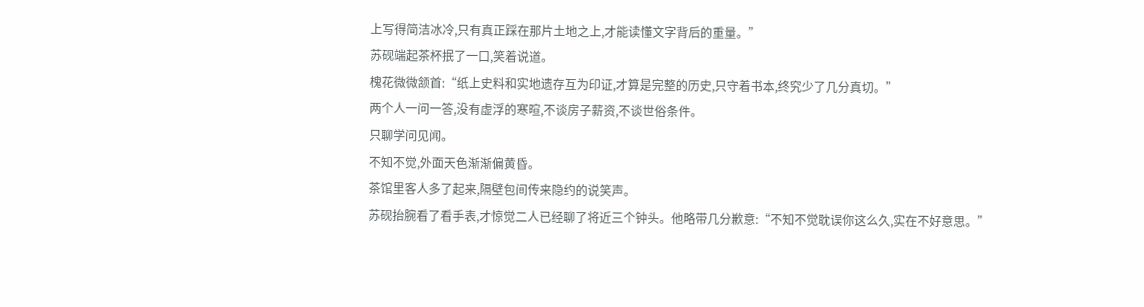上写得简洁冰冷,只有真正踩在那片土地之上,才能读懂文字背后的重量。”
苏砚端起茶杯抿了一口,笑着说道。
槐花微微颔首:“纸上史料和实地遗存互为印证,才算是完整的历史,只守着书本,终究少了几分真切。”
两个人一问一答,没有虚浮的寒暄,不谈房子薪资,不谈世俗条件。
只聊学问见闻。
不知不觉,外面天色渐渐偏黄昏。
茶馆里客人多了起来,隔壁包间传来隐约的说笑声。
苏砚抬腕看了看手表,才惊觉二人已经聊了将近三个钟头。他略带几分歉意:“不知不觉耽误你这么久,实在不好意思。”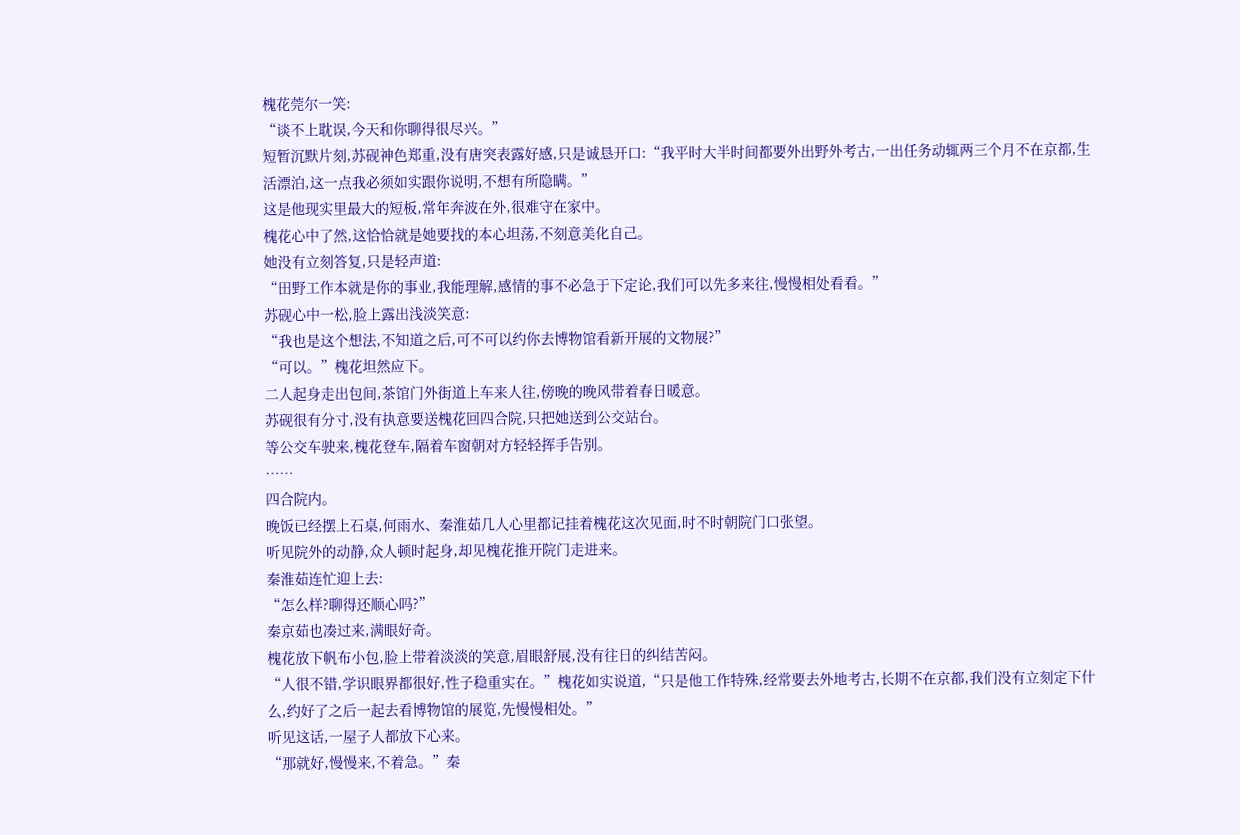槐花莞尔一笑:
“谈不上耽误,今天和你聊得很尽兴。”
短暂沉默片刻,苏砚神色郑重,没有唐突表露好感,只是诚恳开口:“我平时大半时间都要外出野外考古,一出任务动辄两三个月不在京都,生活漂泊,这一点我必须如实跟你说明,不想有所隐瞒。”
这是他现实里最大的短板,常年奔波在外,很难守在家中。
槐花心中了然,这恰恰就是她要找的本心坦荡,不刻意美化自己。
她没有立刻答复,只是轻声道:
“田野工作本就是你的事业,我能理解,感情的事不必急于下定论,我们可以先多来往,慢慢相处看看。”
苏砚心中一松,脸上露出浅淡笑意:
“我也是这个想法,不知道之后,可不可以约你去博物馆看新开展的文物展?”
“可以。”槐花坦然应下。
二人起身走出包间,茶馆门外街道上车来人往,傍晚的晚风带着春日暖意。
苏砚很有分寸,没有执意要送槐花回四合院,只把她送到公交站台。
等公交车驶来,槐花登车,隔着车窗朝对方轻轻挥手告别。
……
四合院内。
晚饭已经摆上石桌,何雨水、秦淮茹几人心里都记挂着槐花这次见面,时不时朝院门口张望。
听见院外的动静,众人顿时起身,却见槐花推开院门走进来。
秦淮茹连忙迎上去:
“怎么样?聊得还顺心吗?”
秦京茹也凑过来,满眼好奇。
槐花放下帆布小包,脸上带着淡淡的笑意,眉眼舒展,没有往日的纠结苦闷。
“人很不错,学识眼界都很好,性子稳重实在。”槐花如实说道,“只是他工作特殊,经常要去外地考古,长期不在京都,我们没有立刻定下什么,约好了之后一起去看博物馆的展览,先慢慢相处。”
听见这话,一屋子人都放下心来。
“那就好,慢慢来,不着急。”秦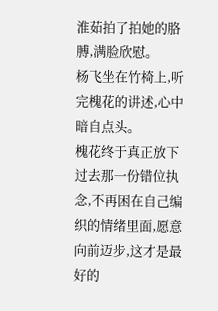淮茹拍了拍她的胳膊,满脸欣慰。
杨飞坐在竹椅上,听完槐花的讲述,心中暗自点头。
槐花终于真正放下过去那一份错位执念,不再困在自己编织的情绪里面,愿意向前迈步,这才是最好的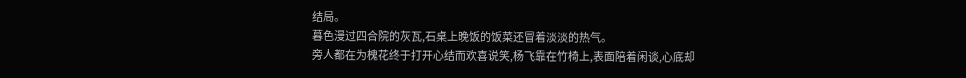结局。
暮色漫过四合院的灰瓦,石桌上晚饭的饭菜还冒着淡淡的热气。
旁人都在为槐花终于打开心结而欢喜说笑,杨飞靠在竹椅上,表面陪着闲谈,心底却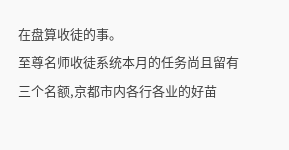在盘算收徒的事。
至尊名师收徒系统本月的任务尚且留有三个名额,京都市内各行各业的好苗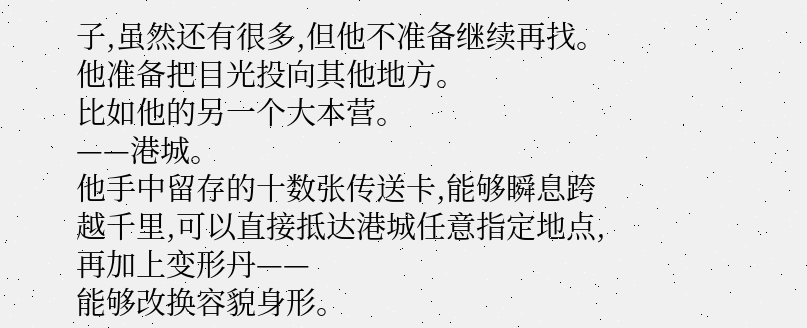子,虽然还有很多,但他不准备继续再找。
他准备把目光投向其他地方。
比如他的另一个大本营。
——港城。
他手中留存的十数张传送卡,能够瞬息跨越千里,可以直接抵达港城任意指定地点,再加上变形丹——
能够改换容貌身形。